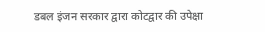डबल इंजन सरकार द्वारा कोटद्वार की उपेक्षा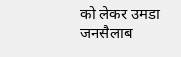को लेकर उमडा जनसैलाब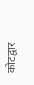कोटद्वार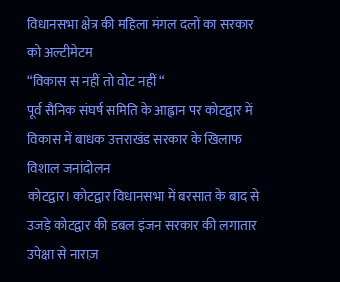विधानसभा क्षेत्र की महिला मंगल दलों का सरकार को अल्टीमेटम
“विकास स नहीं तो वोट नहीं “
पूर्व सैनिक संघर्ष समिति के आह्वान पर कोटद्वार में विकास में बाधक उत्तराखंड सरकार के खिलाफ विशाल जनांदोलन
कोटद्वार। कोटद्वार विधानसभा में बरसात के बाद से उजड़े कोटद्वार की डबल इंजन सरकार की लगातार उपेक्षा से नाराज़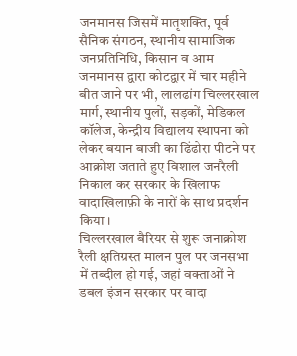जनमानस जिसमें मातृशक्ति, पूर्व सैनिक संगठन, स्थानीय सामाजिक जनप्रतिनिधि, किसान व आम जनमानस द्वारा कोटद्वार में चार महीने बीत जाने पर भी, लालढांग चिल्लरखाल मार्ग, स्थानीय पुलों, सड़कों, मेडिकल कॉलेज, केन्द्रीय विद्यालय स्थापना को लेकर बयान बाजी का ढिंढोरा पीटने पर आक्रोश जताते हुए विशाल जनरैली निकाल कर सरकार के खिलाफ वादाखिलाफ़ी के नारों के साथ प्रदर्शन किया।
चिल्लरखाल बैरियर से शुरू जनाक्रोश रैली क्षतिग्रस्त मालन पुल पर जनसभा में तब्दील हो गई, जहां वक्ताओं ने डबल इंजन सरकार पर वादा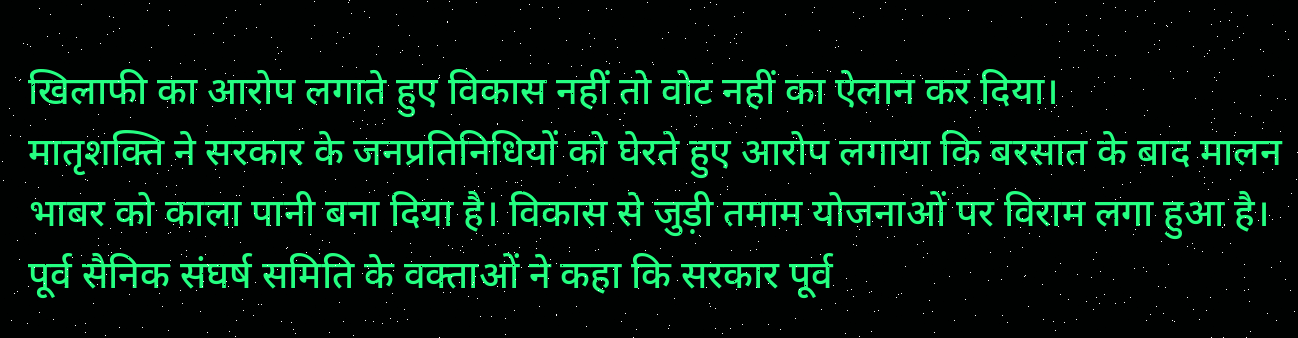खिलाफी का आरोप लगाते हुए विकास नहीं तो वोट नहीं का ऐलान कर दिया।
मातृशक्ति ने सरकार के जनप्रतिनिधियों को घेरते हुए आरोप लगाया कि बरसात के बाद मालन भाबर को काला पानी बना दिया है। विकास से जुड़ी तमाम योजनाओं पर विराम लगा हुआ है। पूर्व सैनिक संघर्ष समिति के वक्ताओं ने कहा कि सरकार पूर्व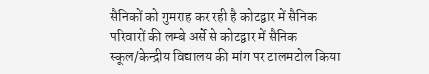सैनिकों को गुमराह कर रही है कोटद्वार में सैनिक परिवारों की लम्बे अर्से से कोटद्वार में सैनिक स्कूल/केन्द्रीय विद्यालय की मांग पर टालमटोल किया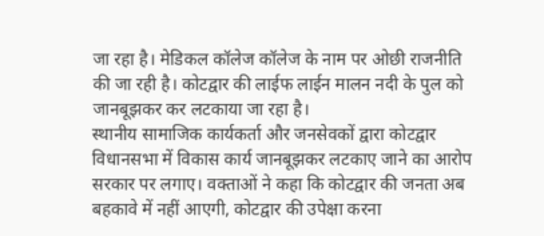जा रहा है। मेडिकल कॉलेज कॉलेज के नाम पर ओछी राजनीति की जा रही है। कोटद्वार की लाईफ लाईन मालन नदी के पुल को जानबूझकर कर लटकाया जा रहा है।
स्थानीय सामाजिक कार्यकर्ता और जनसेवकों द्वारा कोटद्वार विधानसभा में विकास कार्य जानबूझकर लटकाए जाने का आरोप सरकार पर लगाए। वक्ताओं ने कहा कि कोटद्वार की जनता अब बहकावे में नहीं आएगी, कोटद्वार की उपेक्षा करना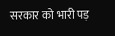सरकार को भारी पड़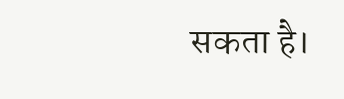सकता है।